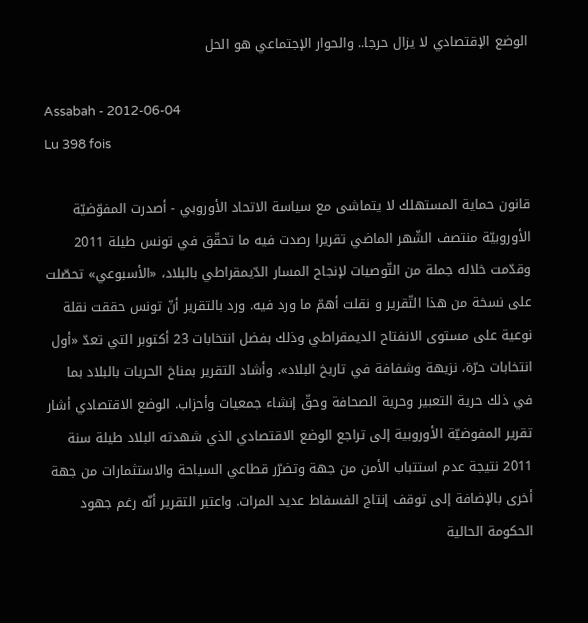الوضع الإقتصادي لا يزال حرجا.. والحوار الإجتماعي هو الحل

Assabah - 2012-06-04
Lu 398 fois

قانون حماية المستهلك لا يتماشى مع سياسة الاتحاد الأوروبي - أصدرت المفوّضيّة الأوروبيّة منتصف الشّهر الماضي تقريرا رصدت فيه ما تحقّق في تونس طيلة 2011 وقدّمت خلاله جملة من التّوصيات لإنجاح المسار الدّيمقراطي بالبلاد، «الأسبوعي» تحصّلت على نسخة من هذا التّقرير و نقلت أهمّ ما ورد فيه. ورد بالتقرير أنّ تونس حققت نقلة نوعية على مستوى الانفتاح الديمقراطي وذلك بفضل انتخابات 23 أكتوبر التي تعدّ «أول انتخابات حرّة، نزيهة وشفافة في تاريخ البلاد». وأشاد التقرير بمناخ الحريات بالبلاد بما في ذلك حرية التعبير وحرية الصحافة وحقّ إنشاء جمعيات وأحزاب. الوضع الاقتصادي أشار تقرير المفوضيّة الأوروبية إلى تراجع الوضع الاقتصادي الذي شهدته البلاد طيلة سنة 2011 نتيجة عدم استتباب الأمن من جهة وتضرّر قطاعي السياحة والاستثمارات من جهة أخرى بالإضافة إلى توقف إنتاج الفسفاط عديد المرات. واعتبر التقرير أنّه رغم جهود الحكومة الحالية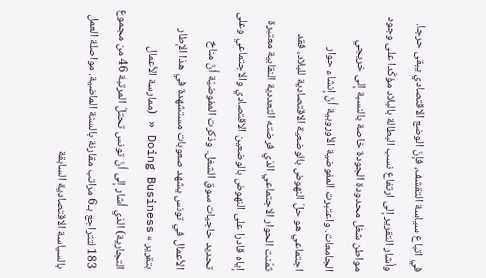في اتباع سياسة التقشف، فإنّ الوضع الاقتصادي يبقى حرجا. وأشار التقرير إلى ارتفاع نسب البطالة بالبلاد مؤكّدا على وجود مواطن شغل محدودة الجودة خاصة بالنسبة إلى خريجي الجامعات. واعتبرت المفوضية الأوروبية أنّ إنشاء حوار اجتماعي هو حلّ النهوض بالوضعية الاقتصادية للبلاد، فقد ثمّنت الحوار الاجتماعي الذي فرضته التعددية النقابية معتبرة إياه قادرا على النهوض بالوضعين الاقتصادي والاجتماعي وعلى تحديد حاجيات سوق الشغل. وذكرت المفوضيّة أنّ مناخ الأعمال في تونس يشهد صعوبات مستشهدة في هذا الإطار بتقرير » Doing Business « (ممارسة الأعمال التجارية) الذي أشار إلى أنّ تونس تحتلّ المرتبة 46 من مجموع 183 لتتراجع بـ6 مراتب مقارنة بالسنة الماضية. مواصلة العمل بالسياسة الاقتصادية السابقة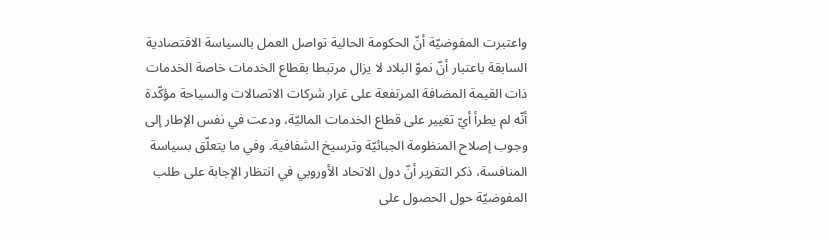واعتبرت المفوضيّة أنّ الحكومة الحالية تواصل العمل بالسياسة الاقتصادية السابقة باعتبار أنّ نموّ البلاد لا يزال مرتبطا بقطاع الخدمات خاصة الخدمات ذات القيمة المضافة المرتفعة على غرار شركات الاتصالات والسياحة مؤكّدة أنّه لم يطرأ أيّ تغيير على قطاع الخدمات الماليّة، ودعت في نفس الإطار إلى وجوب إصلاح المنظومة الجبائيّة وترسيخ الشفافية. وفي ما يتعلّق بسياسة المنافسة، ذكر التقرير أنّ دول الاتحاد الأوروبي في انتظار الإجابة على طلب المفوضيّة حول الحصول على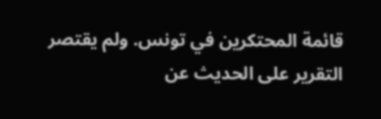قائمة المحتكرين في تونس. ولم يقتصر التقرير على الحديث عن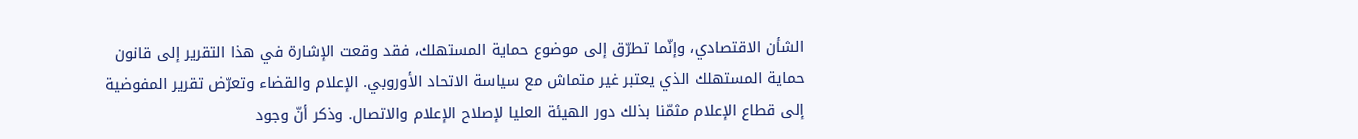الشأن الاقتصادي، وإنّما تطرّق إلى موضوع حماية المستهلك، فقد وقعت الإشارة في هذا التقرير إلى قانون حماية المستهلك الذي يعتبر غير متماش مع سياسة الاتحاد الأوروبي. الإعلام والقضاء وتعرّض تقرير المفوضية إلى قطاع الإعلام مثمّنا بذلك دور الهيئة العليا لإصلاح الإعلام والاتصال. وذكر أنّ وجود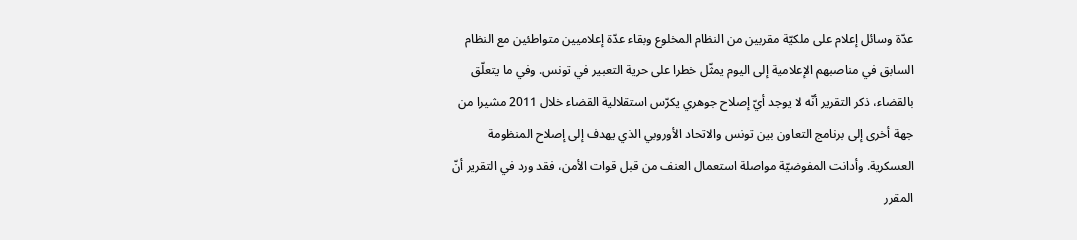عدّة وسائل إعلام على ملكيّة مقربين من النظام المخلوع وبقاء عدّة إعلاميين متواطئين مع النظام السابق في مناصبهم الإعلامية إلى اليوم يمثّل خطرا على حرية التعبير في تونس. وفي ما يتعلّق بالقضاء، ذكر التقرير أنّه لا يوجد أيّ إصلاح جوهري يكرّس استقلالية القضاء خلال 2011 مشيرا من جهة أخرى إلى برنامج التعاون بين تونس والاتحاد الأوروبي الذي يهدف إلى إصلاح المنظومة العسكرية. وأدانت المفوضيّة مواصلة استعمال العنف من قبل قوات الأمن، فقد ورد في التقرير أنّ المقرر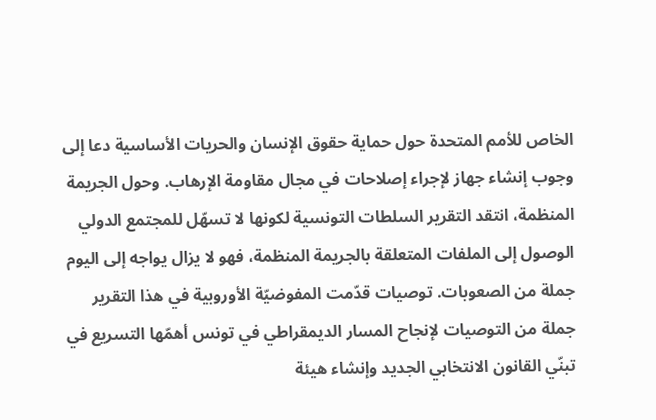الخاص للأمم المتحدة حول حماية حقوق الإنسان والحريات الأساسية دعا إلى وجوب إنشاء جهاز لإجراء إصلاحات في مجال مقاومة الإرهاب. وحول الجريمة المنظمة، انتقد التقرير السلطات التونسية لكونها لا تسهّل للمجتمع الدولي الوصول إلى الملفات المتعلقة بالجريمة المنظمة، فهو لا يزال يواجه إلى اليوم جملة من الصعوبات. توصيات قدّمت المفوضيّة الأوروبية في هذا التقرير جملة من التوصيات لإنجاح المسار الديمقراطي في تونس أهمّها التسريع في تبنّي القانون الانتخابي الجديد وإنشاء هيئة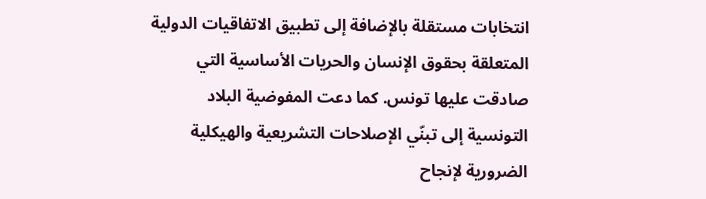انتخابات مستقلة بالإضافة إلى تطبيق الاتفاقيات الدولية المتعلقة بحقوق الإنسان والحريات الأساسية التي صادقت عليها تونس. كما دعت المفوضية البلاد التونسية إلى تبنّي الإصلاحات التشريعية والهيكلية الضرورية لإنجاح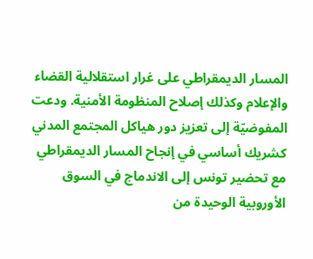المسار الديمقراطي على غرار استقلالية القضاء والإعلام وكذلك إصلاح المنظومة الأمنية. ودعت المفوضيّة إلى تعزيز دور هياكل المجتمع المدني كشريك أساسي في إنجاح المسار الديمقراطي مع تحضير تونس إلى الاندماج في السوق الأوروبية الوحيدة من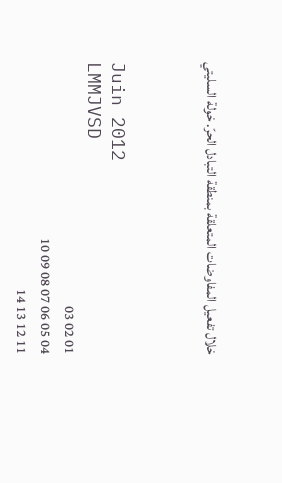خلال تفعيل المفاوضات المتعلقة بمنطقة التبادل الحرّ. خولة السليتي



Juin 2012
LMMJVSD
01 02 03
04 05 06 07 08 09 10
11 12 13 14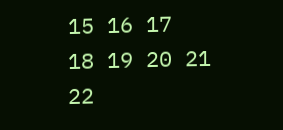15 16 17
18 19 20 21 22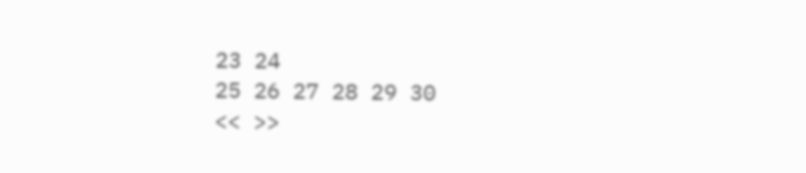23 24
25 26 27 28 29 30
<< >>